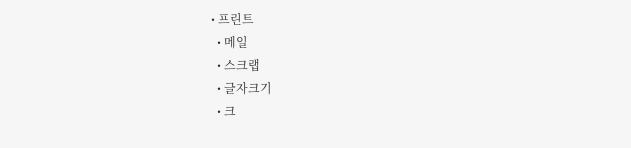• 프린트
  • 메일
  • 스크랩
  • 글자크기
  • 크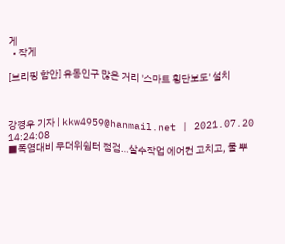게
  • 작게

[브리핑 함안] 유동인구 많은 거리 '스마트 횡단보도' 설치



강경우 기자 | kkw4959@hanmail.net | 2021.07.20 14:24:08
■폭염대비 무더위쉼터 점검…살수작업 에어컨 고치고, 물 뿌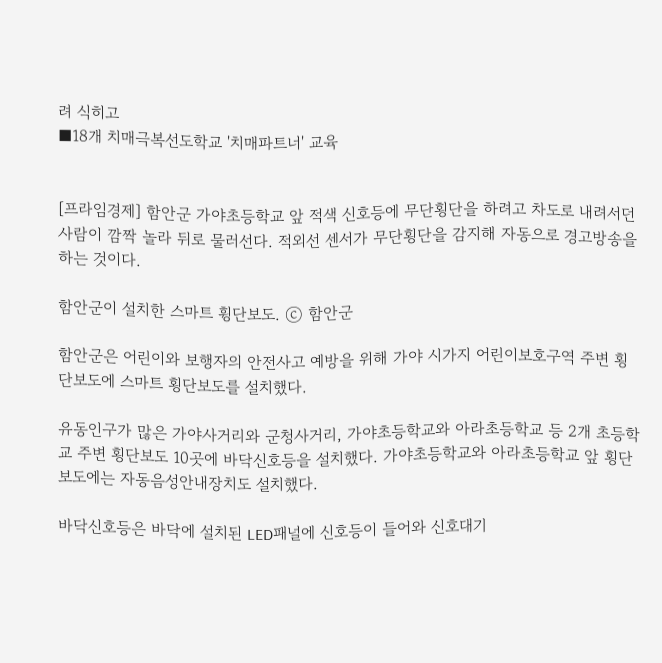려 식히고
■18개 치매극복선도학교 '치매파트너' 교육


[프라임경제] 함안군 가야초등학교 앞 적색 신호등에 무단횡단을 하려고 차도로 내려서던 사람이 깜짝 놀라 뒤로 물러선다. 적외선 센서가 무단횡단을 감지해 자동으로 경고방송을 하는 것이다.

함안군이 설치한 스마트 휭단보도. ⓒ 함안군

함안군은 어린이와 보행자의 안전사고 예방을 위해 가야 시가지 어린이보호구역 주변 횡단보도에 스마트 횡단보도를 설치했다.

유동인구가 많은 가야사거리와 군청사거리, 가야초등학교와 아라초등학교 등 2개 초등학교 주변 횡단보도 10곳에 바닥신호등을 설치했다. 가야초등학교와 아라초등학교 앞 횡단보도에는 자동음성안내장치도 설치했다.

바닥신호등은 바닥에 설치된 LED패널에 신호등이 들어와 신호대기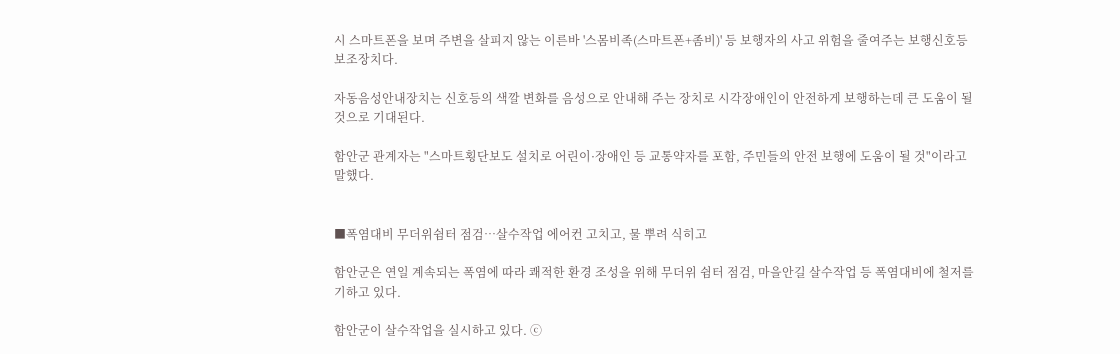시 스마트폰을 보며 주변을 살피지 않는 이른바 '스몸비족(스마트폰+좀비)' 등 보행자의 사고 위험을 줄여주는 보행신호등 보조장치다.

자동음성안내장치는 신호등의 색깔 변화를 음성으로 안내해 주는 장치로 시각장애인이 안전하게 보행하는데 큰 도움이 될 것으로 기대된다.

함안군 관계자는 "스마트횡단보도 설치로 어린이·장애인 등 교통약자를 포함, 주민들의 안전 보행에 도움이 될 것"이라고 말했다.


■폭염대비 무더위쉼터 점검…살수작업 에어컨 고치고, 물 뿌려 식히고

함안군은 연일 계속되는 폭염에 따라 쾌적한 환경 조성을 위해 무더위 쉼터 점검, 마을안길 살수작업 등 폭염대비에 철저를 기하고 있다.

함안군이 살수작업을 실시하고 있다. ⓒ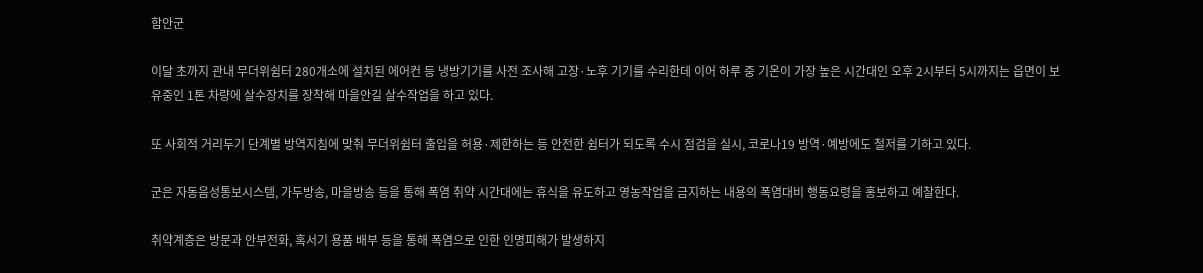함안군

이달 초까지 관내 무더위쉼터 280개소에 설치된 에어컨 등 냉방기기를 사전 조사해 고장·노후 기기를 수리한데 이어 하루 중 기온이 가장 높은 시간대인 오후 2시부터 5시까지는 읍면이 보유중인 1톤 차량에 살수장치를 장착해 마을안길 살수작업을 하고 있다.

또 사회적 거리두기 단계별 방역지침에 맞춰 무더위쉼터 출입을 허용·제한하는 등 안전한 쉼터가 되도록 수시 점검을 실시, 코로나19 방역·예방에도 철저를 기하고 있다.

군은 자동음성통보시스템, 가두방송, 마을방송 등을 통해 폭염 취약 시간대에는 휴식을 유도하고 영농작업을 금지하는 내용의 폭염대비 행동요령을 홍보하고 예찰한다.

취약계층은 방문과 안부전화, 혹서기 용품 배부 등을 통해 폭염으로 인한 인명피해가 발생하지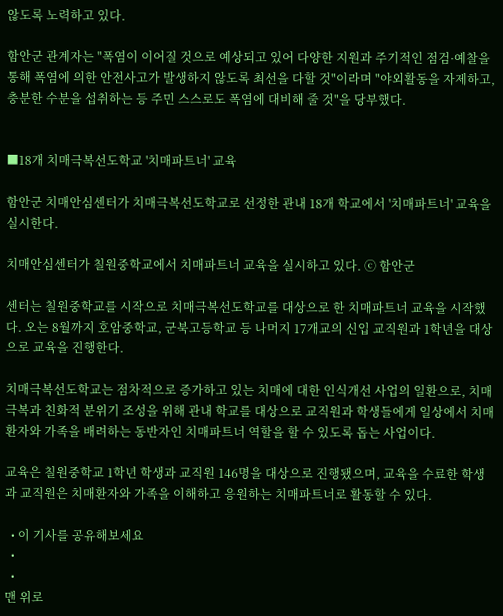않도록 노력하고 있다.

함안군 관계자는 "폭염이 이어질 것으로 예상되고 있어 다양한 지원과 주기적인 점검·예찰을 통해 폭염에 의한 안전사고가 발생하지 않도록 최선을 다할 것"이라며 "야외활동을 자제하고, 충분한 수분을 섭취하는 등 주민 스스로도 폭염에 대비해 줄 것"을 당부했다.


■18개 치매극복선도학교 '치매파트너' 교육

함안군 치매안심센터가 치매극복선도학교로 선정한 관내 18개 학교에서 '치매파트너' 교육을 실시한다.

치매안심센터가 칠원중학교에서 치매파트너 교육을 실시하고 있다. ⓒ 함안군

센터는 칠원중학교를 시작으로 치매극복선도학교를 대상으로 한 치매파트너 교육을 시작했다. 오는 8월까지 호암중학교, 군북고등학교 등 나머지 17개교의 신입 교직원과 1학년을 대상으로 교육을 진행한다.

치매극복선도학교는 점차적으로 증가하고 있는 치매에 대한 인식개선 사업의 일환으로, 치매 극복과 친화적 분위기 조성을 위해 관내 학교를 대상으로 교직원과 학생들에게 일상에서 치매환자와 가족을 배려하는 동반자인 치매파트너 역할을 할 수 있도록 돕는 사업이다.

교육은 칠원중학교 1학년 학생과 교직원 146명을 대상으로 진행됐으며, 교육을 수료한 학생과 교직원은 치매환자와 가족을 이해하고 응원하는 치매파트너로 활동할 수 있다.

  • 이 기사를 공유해보세요
  •
  •
맨 위로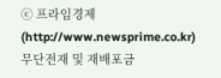ⓒ 프라임경제(http://www.newsprime.co.kr) 무단전재 및 재배포금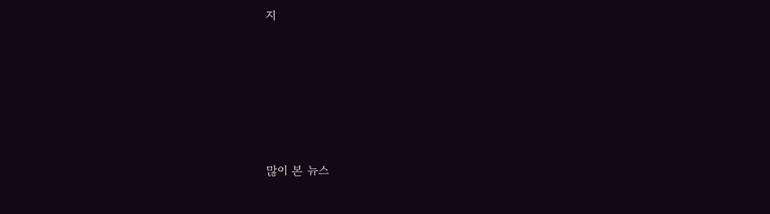지






많이 본 뉴스